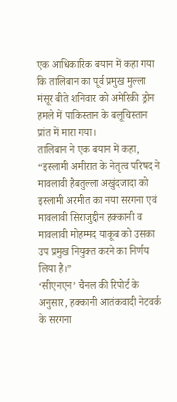एक आधिकारिक बयान में कहा गया कि तालिबान का पूर्व प्रमुख मुल्ला मंसूर बीते शनिवार को अमेरिकी ड्रोन हमले में पाकिस्तान के बलूचिस्तान प्रांत में मारा गया।
तालिबान ने एक बयान में कहा, “इस्लामी अमीरात के नेतृत्व परिषद ने मावलावी हैबतुल्ला अखुंदजादा को इस्लामी अरमीत का नया सरगना एवं मावलावी सिराजुद्दीन हक्कानी व मावलावी मोहम्मद याकूब को उसका उप प्रमुख नियुक्त करने का निर्णय लिया है।”
‘सीएनएन’ चैनल की रिपोर्ट के अनुसार, हक्कानी आतंकवादी नेटवर्क के सरगना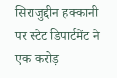सिराजुद्दीन हक्कानी पर स्टेट डिपार्टमेंट ने एक करोड़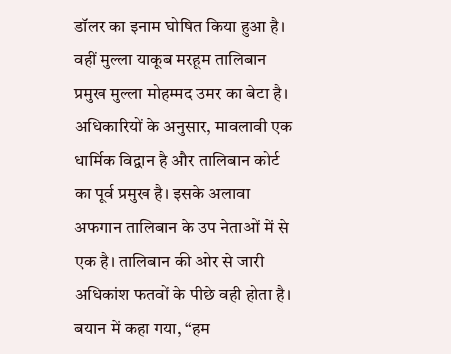डॉलर का इनाम घोषित किया हुआ है। वहीं मुल्ला याकूब मरहूम तालिबान प्रमुख मुल्ला मोहम्मद उमर का बेटा है।
अधिकारियों के अनुसार, मावलावी एक धार्मिक विद्वान है और तालिबान कोर्ट का पूर्व प्रमुख है। इसके अलावा अफगान तालिबान के उप नेताओं में से एक है। तालिबान की ओर से जारी अधिकांश फतवों के पीछे वही होता है।
बयान में कहा गया, “हम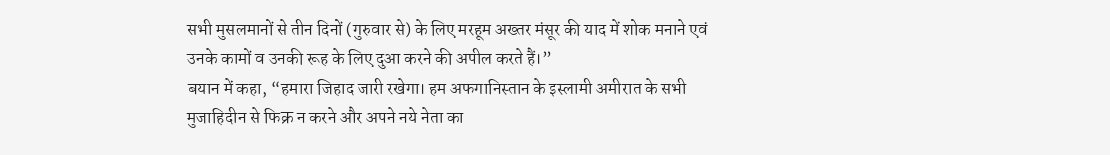सभी मुसलमानों से तीन दिनों (गुरुवार से) के लिए मरहूम अख्तर मंसूर की याद में शोक मनाने एवं उनके कामों व उनकी रूह के लिए दुआ करने की अपील करते हैं।”
बयान में कहा, “हमारा जिहाद जारी रखेगा। हम अफगानिस्तान के इस्लामी अमीरात के सभी मुजाहिदीन से फिक्र न करने और अपने नये नेता का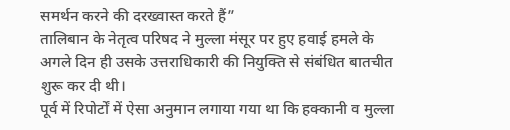समर्थन करने की दरख्वास्त करते हैं”
तालिबान के नेतृत्व परिषद ने मुल्ला मंसूर पर हुए हवाई हमले के अगले दिन ही उसके उत्तराधिकारी की नियुक्ति से संबंधित बातचीत शुरू कर दी थी।
पूर्व में रिपोर्टों में ऐसा अनुमान लगाया गया था कि हक्कानी व मुल्ला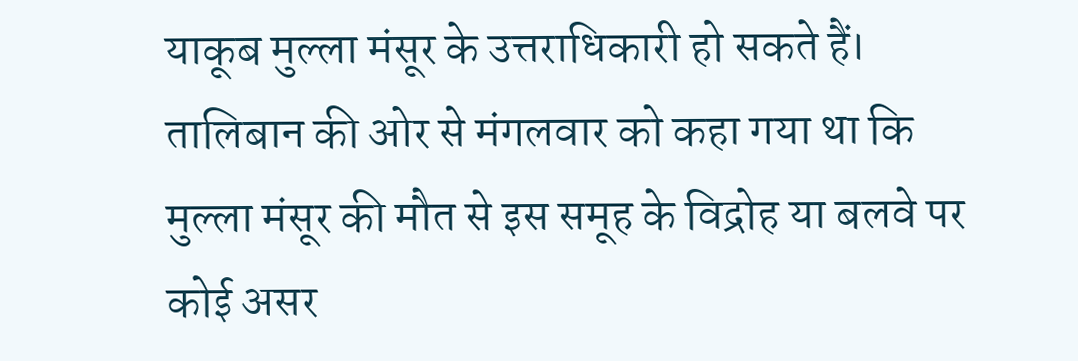याकूब मुल्ला मंसूर के उत्तराधिकारी हो सकते हैं।
तालिबान की ओर से मंगलवार को कहा गया था कि मुल्ला मंसूर की मौत से इस समूह के विद्रोह या बलवे पर कोई असर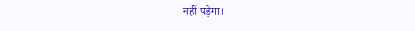नहीं पड़ेगा।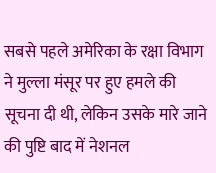सबसे पहले अमेरिका के रक्षा विभाग ने मुल्ला मंसूर पर हुए हमले की सूचना दी थी, लेकिन उसके मारे जाने की पुष्टि बाद में नेशनल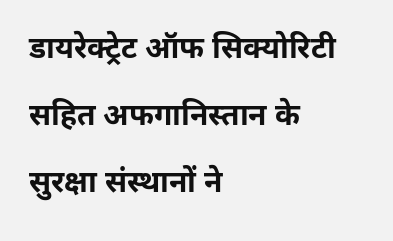डायरेक्ट्रेट ऑफ सिक्योरिटी सहित अफगानिस्तान के सुरक्षा संस्थानों ने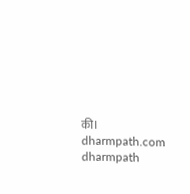की।
dharmpath.com dharmpath